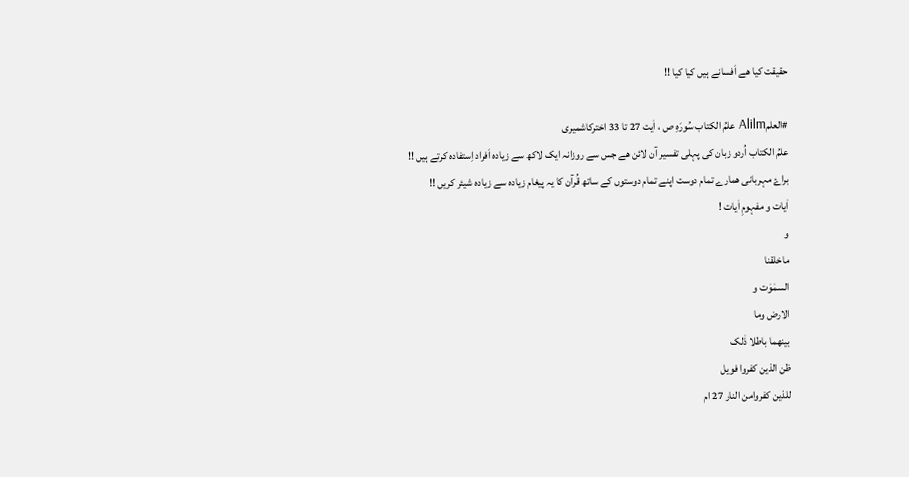حقیقت کیا ھے اَفسانے ہیں کیا کیا !!

#العلمAlilm علمُ الکتاب سُورَہِ ص ، اٰیت 27 تا 33 اخترکاشمیری
علمُ الکتاب اُردو زبان کی پہلی تفسیر آن لائن ھے جس سے روزانہ ایک لاکھ سے زیادہ اَفراد اِستفادہ کرتے ہیں !!
براۓ مہربانی ھمارے تمام دوست اپنے تمام دوستوں کے ساتھ قُرآن کا یہ پیغام زیادہ سے زیادہ شیئر کریں !!
اٰیات و مفہومِ اٰیات !
و
ماخلقنا
السمٰوٰت و
الارض وما
بینھما باطلا ذٰلک
ظن الذین کفروا فویل
للذین کفروامن النار 27 ام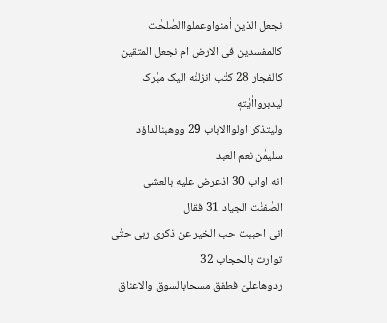نجعل الذین اٰمنواوعملواالصٰلحٰت
کالمفسدین فی الارض ام نجعل المتقین
کالفجار 28 کتٰب انزلنٰه الیک مبٰرک لیدبروااٰیٰتهٖ
ولیتذکر اولواالاباب 29 ووھبنالداؤد سلیمٰن نعم العبد
انه اواب 30 اذعرض علیه بالعشی الصٰفنٰت الجیاد 31 فقال
انی احببت حب الخیر عن ذکری ربی حتٰی توارت بالحجاب 32
ردوھاعلیّ فطفق مسحابالسوق والاعناق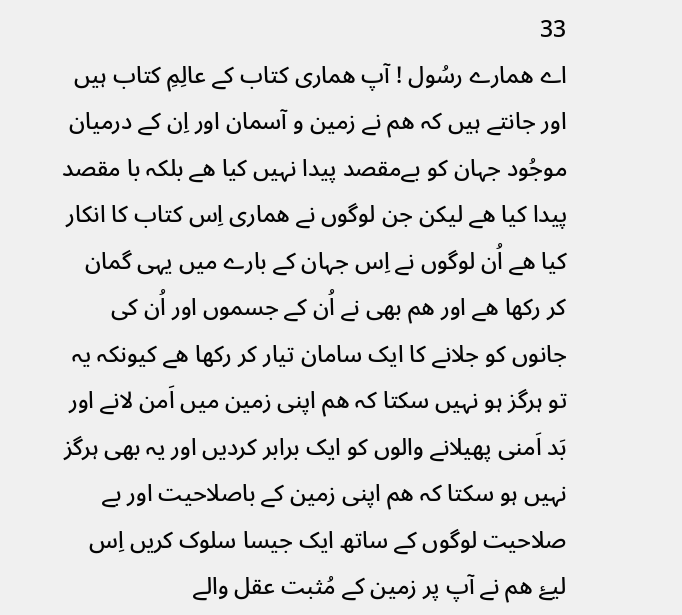33
اے ھمارے رسُول ! آپ ھماری کتاب کے عالِمِ کتاب ہیں اور جانتے ہیں کہ ھم نے زمین و آسمان اور اِن کے درمیان موجُود جہان کو بےمقصد پیدا نہیں کیا ھے بلکہ با مقصد پیدا کیا ھے لیکن جن لوگوں نے ھماری اِس کتاب کا انکار کیا ھے اُن لوگوں نے اِس جہان کے بارے میں یہی گمان کر رکھا ھے اور ھم بھی نے اُن کے جسموں اور اُن کی جانوں کو جلانے کا ایک سامان تیار کر رکھا ھے کیونکہ یہ تو ہرگز ہو نہیں سکتا کہ ھم اپنی زمین میں اَمن لانے اور بَد اَمنی پھیلانے والوں کو ایک برابر کردیں اور یہ بھی ہرگز نہیں ہو سکتا کہ ھم اپنی زمین کے باصلاحیت اور بے صلاحیت لوگوں کے ساتھ ایک جیسا سلوک کریں اِس لیۓ ھم نے آپ پر زمین کے مُثبت عقل والے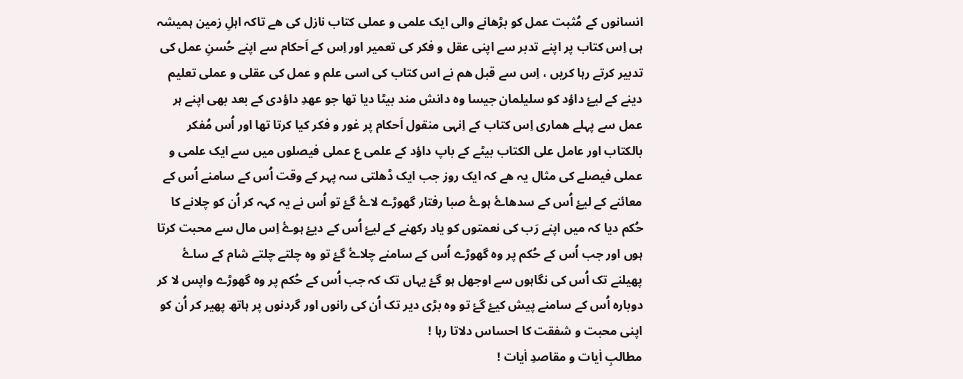انسانوں کے مُثبت عمل کو بڑھانے والی ایک علمی و عملی کتاب نازل کی ھے تاکہ اہلِ زمین ہمیشہ ہی اِس کتاب پر اپنے تدبر سے اپنی عقل و فکر کی تعمیر اور اِس کے اَحکام سے اپنے حُسنِ عمل کی تدبیر کرتے رہا کریں ، اِس سے قبل ھم نے اس کتاب کی اسی علم و عمل کی عقلی و عملی تعلیم دینے کے لیۓ داؤد کو سلیلمان جیسا وہ دانش مند بیٹا دیا تھا جو عھدِ داؤدی کے بعد بھی اپنے ہر عمل سے پہلے ھماری اِس کتاب کے اِنہی منقول اَحکام پر غور و فکر کیا کرتا تھا اور اُس مُفکر بالکتاب اور عامل علی الکتاب بیٹے کے باپ داؤد کے علمی ع عملی فیصلوں میں سے ایک علمی و عملی فیصلے کی مثال یہ ھے کہ ایک روز جب ایک ڈھلتی سہ پہر کے وقت اُس کے سامنے اُس کے معائنے کے لیۓ اُس کے سدھاۓ ہوۓ صبا رفتار گھوڑے لاۓ گۓ تو اُس نے یہ کہہ کر اُن کو چلانے کا حُکم دیا کہ میں اپنے رَب کی نعمتوں کو یاد رکھنے کے لیۓ اُس کے دیۓ ہوۓ اِس مال سے محبت کرتا ہوں اور جب اُس کے حُکم پر وہ گھوڑے اُس کے سامنے چلاۓ گۓ تو وہ چلتے چلتے شام کے ساۓ پھیلنے تک اُس کی نگاہوں سے اوجھل ہو گۓ یہاں تک کہ جب اُس کے حُکم پر وہ گھوڑے واپس لا کر دوبارہ اُس کے سامنے پیش کیۓ گۓ تو وہ بڑی دیر تک اُن کی رانوں اور گردنوں پر ہاتھ پھیر کر اُن کو اپنی محبت و شفقت کا احساس دلاتا رہا !
مطالبِ اٰیات و مقاصدِ اٰیات !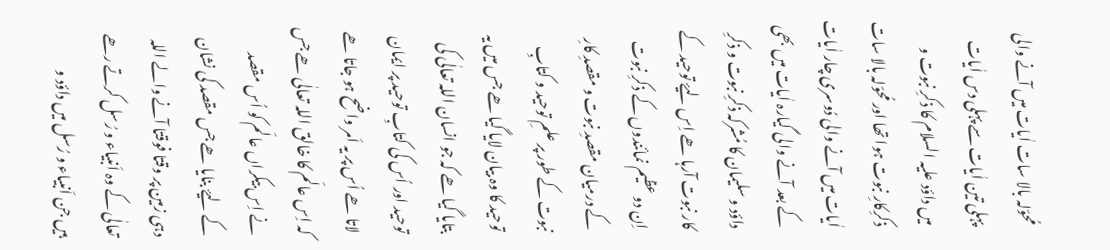مُحوّلہ بالا سات اٰیات میں آنے والی پہلی تین اٰیات سے پہلی دس اٰیات میں داؤد علیہ السلام کا ذکرِ نبوت و ذکرِکارِ نبوت ہوا تھا اور مُحوّلہ بالا سات اٰیات میں آنے والی دُوسری چار اٰیات کے بعد آنے والی گیارہ اٰیات میں بھی داؤد و سلیمان کا مُشرکہ ذکرِ نبوت و ذکرِ کار نبوت آرہا ھے اِس لیۓ توحید کے اِن دو عظیم نمائندوں کے ذکرِ نبوت کے درمیان مقصدِ نبوت و مقصدِ کارِ نبوت کے طور پر علمِ توحید و کتابِ توحید کا وہ بیان لایا گیا ھے جس میں یہ بتایا گیا ھے کہ جو انسان اللہ تعالٰی کی توحید اور اُس کی کتابِ توحید پر ایمان لاتا ھے اُس پر یہ اَمر واضح ہو جاتا ھے کہ اِس عالَم کا خالق اللہ تعالٰی ھے جس نے اِس بیکراں عالَم کو اُس مقصد کے لیۓ بنایا ھے جس مقصد کی نشان دہی زمین پر وقتا فوقتا آنے والے اللہ تعالٰی کے وہ اَنبیاء و رُسل کرتے رھے ہیں جن اَنبیاء و رُسل میں داؤد و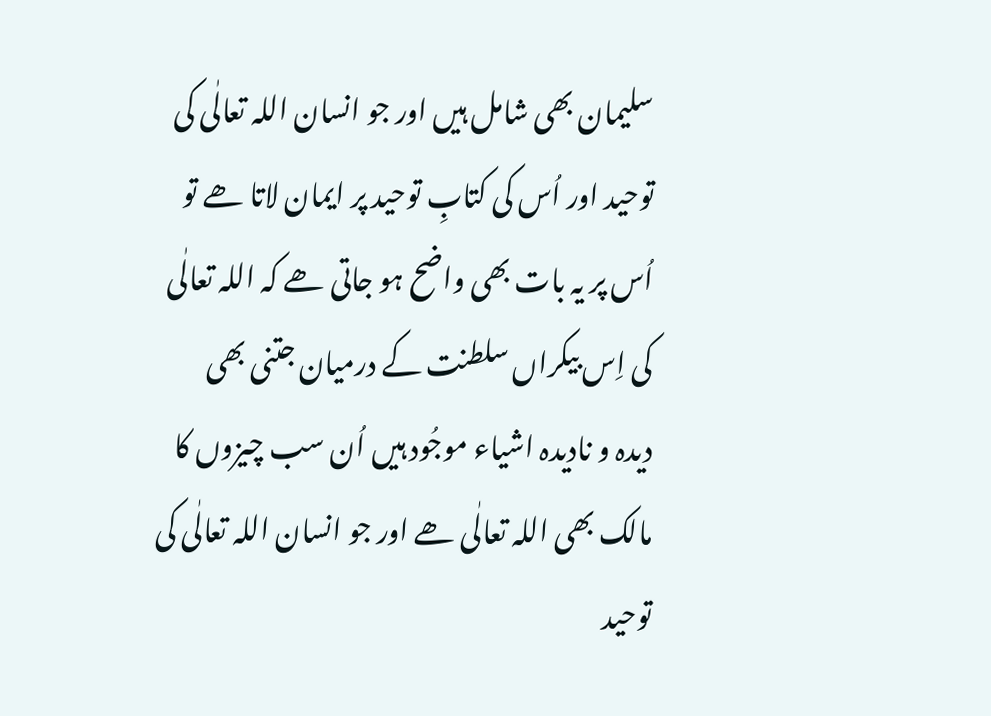سلیمان بھی شامل ہیں اور جو انسان اللہ تعالٰی کی توحید اور اُس کی کتابِ توحید پر ایمان لاتا ھے تو اُس پر یہ بات بھی واضح ہو جاتی ھے کہ اللہ تعالٰی کی اِس بیکراں سلطنت کے درمیان جتنی بھی دیدہ و نادیدہ اشیاء موجُود ہیں اُن سب چیزوں کا مالک بھی اللہ تعالٰی ھے اور جو انسان اللہ تعالٰی کی توحید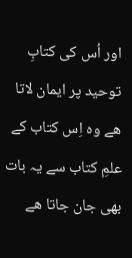اور اُس کی کتابِ توحید پر ایمان لاتا ھے وہ اِس کتاب کے علمِ کتاب سے یہ بات بھی جان جاتا ھے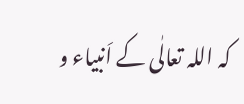کہ اللہ تعالٰی کے اَنبیاء و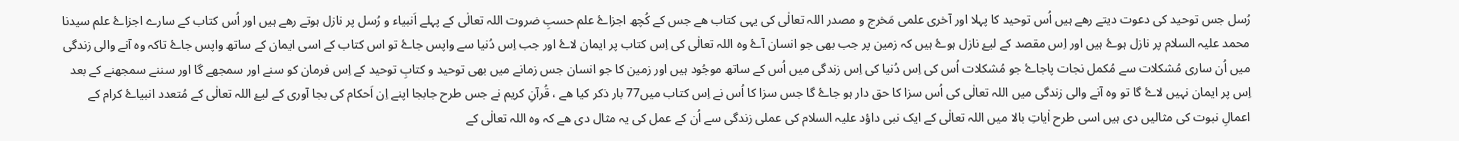رُسل جس توحید کی دعوت دیتے رھے ہیں اُس توحید کا پہلا اور آخری علمی مَخرج و مصدر اللہ تعالٰی کی یہی کتاب ھے جس کے کُچھ اجزاۓ علم حسبِ ضروت اللہ تعالٰی کے پہلے اَنبیاء و رُسل پر نازل ہوتے رھے ہیں اور اُس کتاب کے سارے اجزاۓ علم سیدنا محمد علیہ السلام پر نازل ہوۓ ہیں اور اِس مقصد کے لیۓ نازل ہوۓ ہیں کہ زمین پر جب بھی جو انسان آۓ وہ اللہ تعالٰی کی اِس کتاب پر ایمان لاۓ اور جب اِس دُنیا سے واپس جاۓ تو اس کتاب کے اسی ایمان کے ساتھ واپس جاۓ تاکہ وہ آنے والی زندگی میں اُن ساری مُشکلات سے مُکمل نجات پاجاۓ جو مُشکلات اُس کی اِس دُنیا کی اِس زندگی میں اُس کے ساتھ موجُود ہیں اور زمین کا جو انسان جس زمانے میں بھی توحید و کتابِ توحید کے اِس فرمان کو سنے اور سمجھے گا اور سننے سمجھنے کے بعد اِس پر ایمان نہیں لاۓ گا تو وہ آنے والی زندگی میں اللہ تعالٰی کی اُس سزا کا حق دار ہو جاۓ گا جس سزا کا اُس نے اِس کتاب میں77 بار ذکر کیا ھے ، قُرآنِ کریم نے جس طرح جابجا اپنے اِن اَحکام کی بجا آوری کے لیۓ اللہ تعالٰی کے مُتعدد انبیاۓ کرام کے اعمالِ نبوت کی مثالیں دی ہیں اسی طرح اٰیاتِ بالا میں اللہ تعالٰی کے ایک نبی داؤد علیہ السلام کی عملی زندگی سے اُن کے عمل کی یہ مثال دی ھے کہ وہ اللہ تعالٰی کے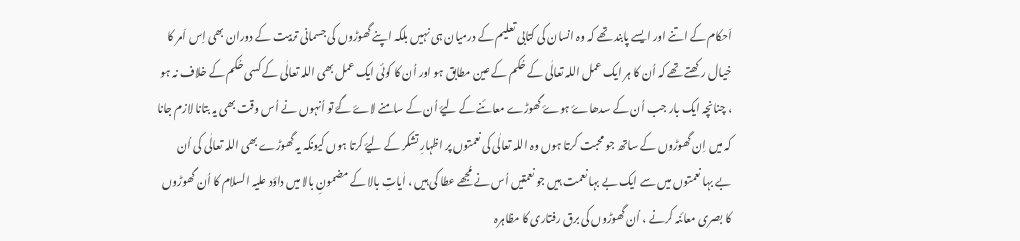اَحکام کے اتنے اور ایسے پابند تھے کہ وہ انسان کی کتابی تعلیم کے درمیان ہی نہیں بلکہ اپنے گھوڑوں کی جسمانی تربیت کے دوران بھی اِس اَمر کا خیال رکھتے تھے کہ اُن کا ہر ایک عمل اللہ تعالٰی کے حُکم کے عین مطابق ہو اور اُن کا کوئی ایک عمل بھی اللہ تعالٰی کے کسی حُکم کے خلاف نہ ہو ، چنانچہ ایک بار جب اُن کے سدھاۓ ہوۓ گھوڑے معائنے کے لیۓ اُن کے سامنے لاۓ گۓ تو اُنہوں نے اُس وقت بھی یہ بتانا لازم جانا کہ میں اِن گھوڑوں کے ساتھ جو محبت کرتا ہوں وہ اللہ تعالٰی کی نعمتوں پر اظہارِ تشکر کے لیۓ کرتا ہوں کیونکہ یہ گھوڑے بھی اللہ تعالٰی کی اُن بے بہا نعمتوں میں سے ایک بے بہا نعمت ہیں جو نعمتیں اُس نے مُجھے عطا کی ہیں ، اٰیاتِ بالا کے مضمونِ بالا میں داؤد علیہ السلام کا اُن گھوڑوں کا بصری معائنہ کرنے ، اُن گھوڑوں کی برق رفتاری کا مظاہرہ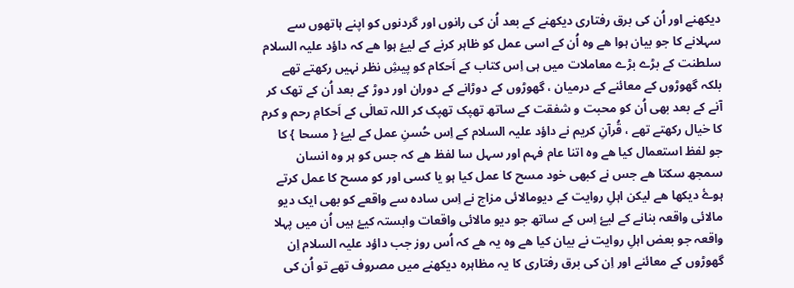دیکھنے اور اُن کی برق رفتاری دیکھنے کے بعد اُن کی رانوں اور گردنوں کو اپنے ہاتھوں سے سہلانے کا جو بیان ہوا ھے وہ اُن کے اسی عمل کو ظاہر کرنے کے لیۓ ہوا ھے کہ داؤد علیہ السلام سلطنت کے بڑے بڑے معاملات میں ہی اِس کتاب کے اَحکام کو پیشِ نظر نہیں رکھتے تھے بلکہ گھوڑوں کے معائنے کے درمیان ، گھوڑوں کے دوڑانے کے دوران اور دوڑ کے بعد اُن کے تھک کر آنے کے بعد بھی اُن کو محبت و شفقت کے ساتھ تھپک تھپک کر اللہ تعالٰی کے اَحکامِ رحم و کرم کا خیال رکھتے تھے ، قُرآنِ کریم نے داؤد علیہ السلام کے اِس حُسنِ عمل کے لیۓ { مسحا } کا جو لفظ استعمال کیا ھے وہ اتنا عام فہم اور سہل سا لفظ ھے کہ جس کو ہر وہ انسان سمجھ سکتا ھے جس نے کبھی خود مسح کا عمل کیا ہو یا کسی اور کو مسح کا عمل کرتے ہوۓ دیکھا ھے لیکن اہلِ روایت کے دیومالائی مزاج نے اِس سادہ سے واقعے کو بھی ایک دیو مالائی واقعہ بنانے کے لیۓ اِس کے ساتھ جو دیو مالائی واقعات وابستہ کیۓ ہیں اُن میں پہلا واقعہ جو بعض اہلِ روایت نے بیان کیا ھے وہ یہ ھے کہ اُس روز جب داؤد علیہ السلام اِن گھوڑوں کے معائنے اور اِن کی برق رفتاری کا یہ مظاہرہ دیکھنے میں مصروف تھے تو اُن کی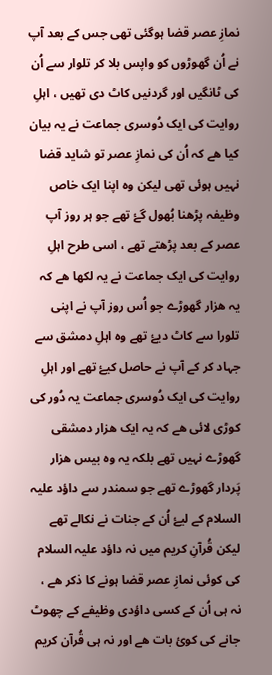نمازِ عصر قضا ہوگئی تھی جس کے بعد آپ نے اُن گھوڑوں کو واپس بلا کر تلوار سے اُن کی ٹانگیں اور گردنیں کاٹ دی تھیں ، اہلِ روایت کی ایک دُوسری جماعت نے یہ بیان کیا ھے کہ اُن کی نمازِ عصر تو شاید قضا نہیں ہوئی تھی لیکن وہ اپنا ایک خاص وظیفہ پڑھنا بُھول گۓ تھے جو ہر روز آپ عصر کے بعد پڑھتے تھے ، اسی طرح اہلِ روایت کی ایک جماعت نے یہ لکھا ھے کہ یہ ھزار گھوڑے جو اُس روز آپ نے اپنی تلورا سے کاٹ دیۓ تھے وہ اہلِ دمشق سے جہاد کر کے آپ نے حاصل کیۓ تھے اور اہلِ روایت کی ایک دُوسری جماعت یہ دُور کی کوڑی لائی ھے کہ یہ ایک ھزار دمشقی گھوڑے نہیں تھے بلکہ یہ وہ بیس ھزار پَردار گھوڑے تھے جو سمندر سے داؤد علیہ السلام کے لیۓ اُن کے جنات نے نکالے تھے لیکن قُرآنِ کریم میں نہ داؤد علیہ السلام کی کوئی نمازِ عصر قضا ہونے کا ذکر ھے ، نہ ہی اُن کے کسی داؤدی وظیفے کے چھوٹ جانے کی کوئ بات ھے اور نہ ہی قُرآن کریم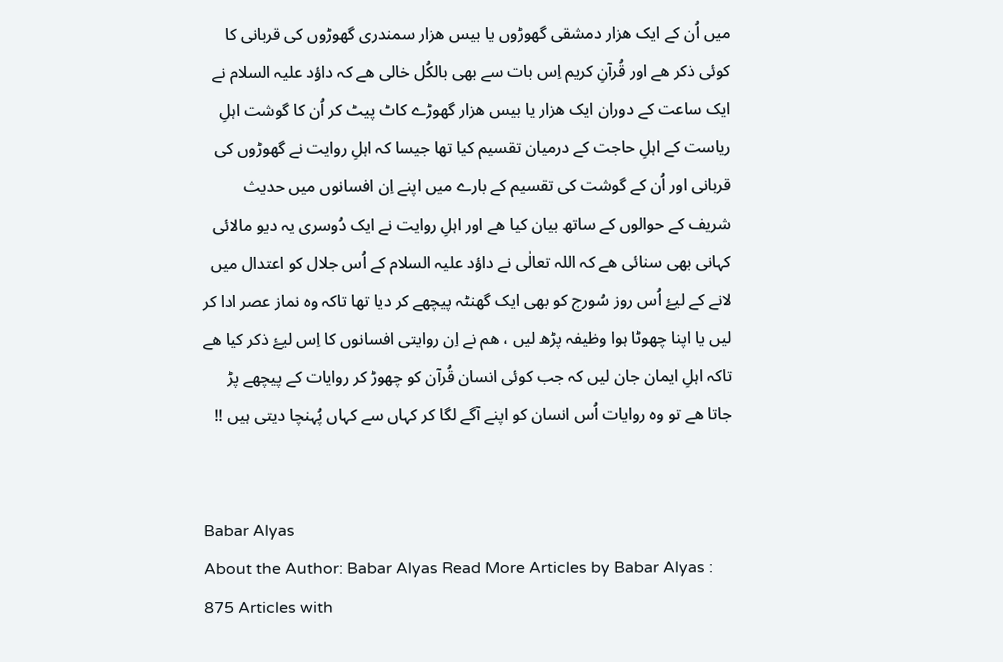میں اُن کے ایک ھزار دمشقی گھوڑوں یا بیس ھزار سمندری گھوڑوں کی قربانی کا کوئی ذکر ھے اور قُرآنِ کریم اِس بات سے بھی بالکُل خالی ھے کہ داؤد علیہ السلام نے ایک ساعت کے دوران ایک ھزار یا بیس ھزار گھوڑے کاٹ پیٹ کر اُن کا گوشت اہلِ ریاست کے اہلِ حاجت کے درمیان تقسیم کیا تھا جیسا کہ اہلِ روایت نے گھوڑوں کی قربانی اور اُن کے گوشت کی تقسیم کے بارے میں اپنے اِن افسانوں میں حدیث شریف کے حوالوں کے ساتھ بیان کیا ھے اور اہلِ روایت نے ایک دُوسری یہ دیو مالائی کہانی بھی سنائی ھے کہ اللہ تعالٰی نے داؤد علیہ السلام کے اُس جلال کو اعتدال میں لانے کے لیۓ اُس روز سُورج کو بھی ایک گھنٹہ پیچھے کر دیا تھا تاکہ وہ نماز عصر ادا کر لیں یا اپنا چھوٹا ہوا وظیفہ پڑھ لیں ، ھم نے اِن روایتی افسانوں کا اِس لیۓ ذکر کیا ھے تاکہ اہلِ ایمان جان لیں کہ جب کوئی انسان قُرآن کو چھوڑ کر روایات کے پیچھے پڑ جاتا ھے تو وہ روایات اُس انسان کو اپنے آگے لگا کر کہاں سے کہاں پُہنچا دیتی ہیں !!


Babar Alyas
About the Author: Babar Alyas Read More Articles by Babar Alyas : 875 Articles with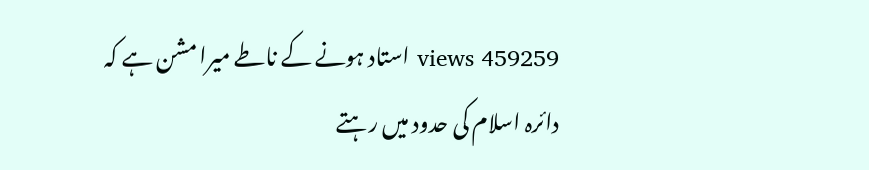459259 views استاد ہونے کے ناطے میرا مشن ہے کہ دائرہ اسلام کی حدود میں رہتے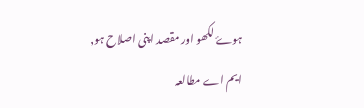ہوۓ لکھو اور مقصد اپنی اصلاح ہو,
ایم اے مطالعہ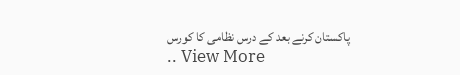پاکستان کرنے بعد کے درس نظامی کا کورس
.. View More